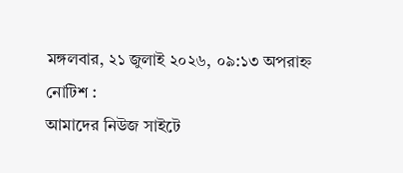মঙ্গলবার, ২১ জুলাই ২০২৬, ০৯:১৩ অপরাহ্ন
নোটিশ :
আমাদের নিউজ সাইটে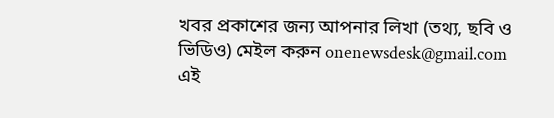খবর প্রকাশের জন্য আপনার লিখা (তথ্য, ছবি ও ভিডিও) মেইল করুন onenewsdesk@gmail.com এই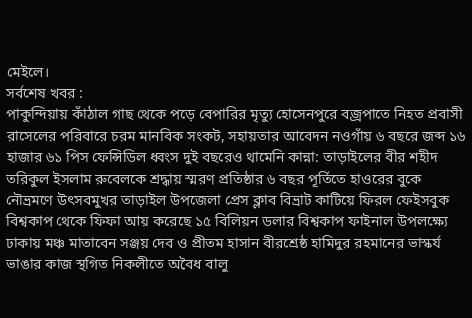মেইলে।
সর্বশেষ খবর :
পাকুন্দিয়ায় কাঁঠাল গাছ থেকে পড়ে বেপারির মৃত্যু হোসেনপুরে বজ্রপাতে নিহত প্রবাসী রাসেলের পরিবারে চরম মানবিক সংকট, সহায়তার আবেদন নওগাঁয় ৬ বছরে জব্দ ১৬ হাজার ৬১ পিস ফেন্সিডিল ধ্বংস দুই বছরেও থামেনি কান্না: তাড়াইলের বীর শহীদ তরিকুল ইসলাম রুবেলকে শ্রদ্ধায় স্মরণ প্রতিষ্ঠার ৬ বছর পূর্তিতে হাওরের বুকে নৌভ্রমণে উৎসবমুখর তাড়াইল উপজেলা প্রেস ক্লাব বিভ্রাট কাটিয়ে ফিরল ফেইসবুক বিশ্বকাপ থেকে ফিফা আয় করেছে ১৫ বিলিয়ন ডলার বিশ্বকাপ ফাইনাল উপলক্ষ্যে ঢাকায় মঞ্চ মাতাবেন সঞ্জয় দেব ও প্রীতম হাসান বীরশ্রেষ্ঠ হামিদুর রহমানের ভাস্কর্য ভাঙার কাজ স্থগিত নিকলীতে অবৈধ বালু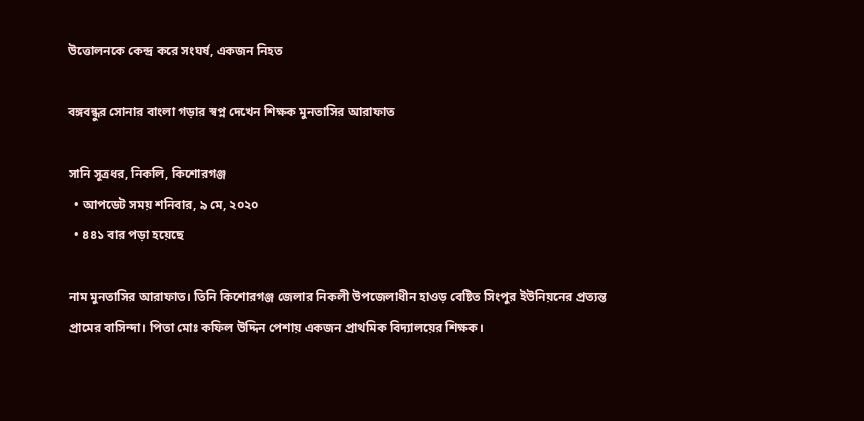উত্তোলনকে কেন্দ্র করে সংঘর্ষ, একজন নিহত

বঙ্গবন্ধুর সোনার বাংলা গড়ার স্বপ্ন দেখেন শিক্ষক মুনতাসির আরাফাত

সানি সূত্রধর, নিকলি, কিশোরগঞ্জ
  • আপডেট সময় শনিবার, ৯ মে, ২০২০
  • ৪৪১ বার পড়া হয়েছে

নাম মুনতাসির আরাফাত। তিনি কিশোরগঞ্জ জেলার নিকলী উপজেলাধীন হাওড় বেষ্টিত সিংপুর ইউনিয়নের প্রত্যন্ত প্রামের বাসিন্দা। পিতা মোঃ কফিল উদ্দিন পেশায় একজন প্রাথমিক বিদ্যালয়ের শিক্ষক।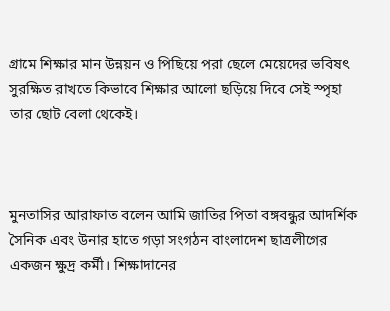গ্রামে শিক্ষার মান উন্নয়ন ও পিছিয়ে পরা ছেলে মেয়েদের ভবিষৎ সুরক্ষিত রাখতে কিভাবে শিক্ষার আলো ছড়িয়ে দিবে সেই স্পৃহা তার ছোট বেলা থেকেই।



মুনতাসির আরাফাত বলেন আমি জাতির পিতা বঙ্গবন্ধুর আদর্শিক সৈনিক এবং উনার হাতে গড়া সংগঠন বাংলাদেশ ছাত্রলীগের একজন ক্ষুদ্র কর্মী। শিক্ষাদানের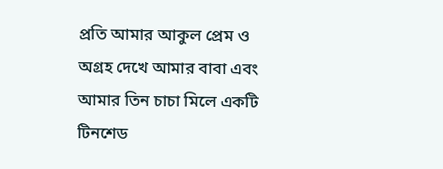প্রতি আমার আকুল প্রেম ও অগ্রহ দেখে আমার বাবা এবং আমার তিন চাচা মিলে একটি টিনশেড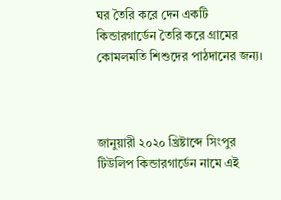ঘর তৈরি করে দেন একটি কিন্ডারগার্ডেন তৈরি করে গ্রামের কোমলমতি শিশুদের পাঠদানের জন্য।



জানুয়ারী ২০২০ খ্রিষ্টাব্দে সিংপুর টিউলিপ কিন্ডারগার্ডেন নামে এই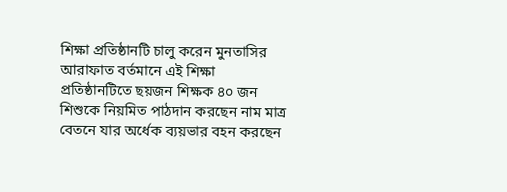শিক্ষা প্রতিষ্ঠানটি চালু করেন মুনতাসির আরাফাত বর্তমানে এই শিক্ষা প্রতিষ্ঠানটিতে ছয়জন শিক্ষক ৪০ জন শিশুকে নিয়মিত পাঠদান করছেন নাম মাত্র বেতনে যার অর্ধেক ব্যয়ভার বহন করছেন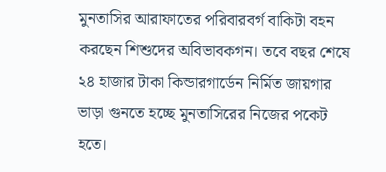মুনতাসির আরাফাতের পরিবারবর্গ বাকিটা বহন করছেন শিশুদের অবিভাবকগন। তবে বছর শেষে ২৪ হাজার টাকা কিন্ডারগার্ডেন নির্মিত জায়গার ভাড়া গুনতে হচ্ছে মুনতাসিরের নিজের পকেট হতে।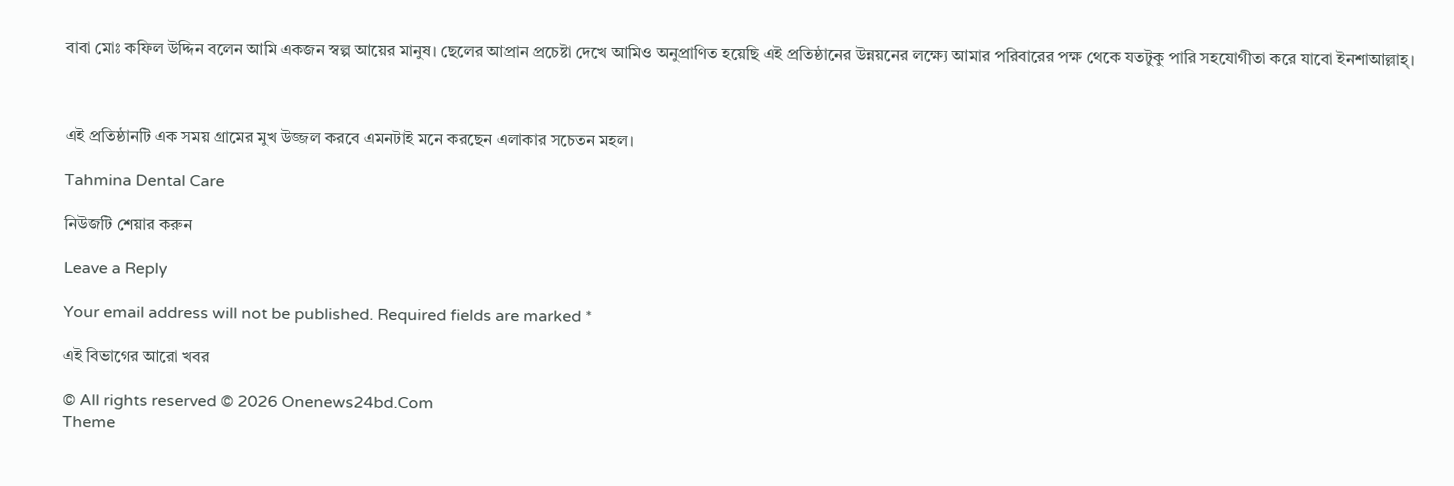বাবা মোঃ কফিল উদ্দিন বলেন আমি একজন স্বল্প আয়ের মানুষ। ছেলের আপ্রান প্রচেষ্টা দেখে আমিও অনুপ্রাণিত হয়েছি এই প্রতিষ্ঠানের উন্নয়নের লক্ষ্যে আমার পরিবারের পক্ষ থেকে যতটুকু পারি সহযোগীতা করে যাবো ইনশাআল্লাহ্।



এই প্রতিষ্ঠানটি এক সময় গ্রামের মুখ উজ্জল করবে এমনটাই মনে করছেন এলাকার সচেতন মহল।

Tahmina Dental Care

নিউজটি শেয়ার করুন

Leave a Reply

Your email address will not be published. Required fields are marked *

এই বিভাগের আরো খবর

© All rights reserved © 2026 Onenews24bd.Com
Theme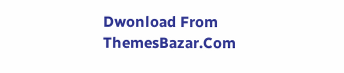Dwonload From ThemesBazar.Com